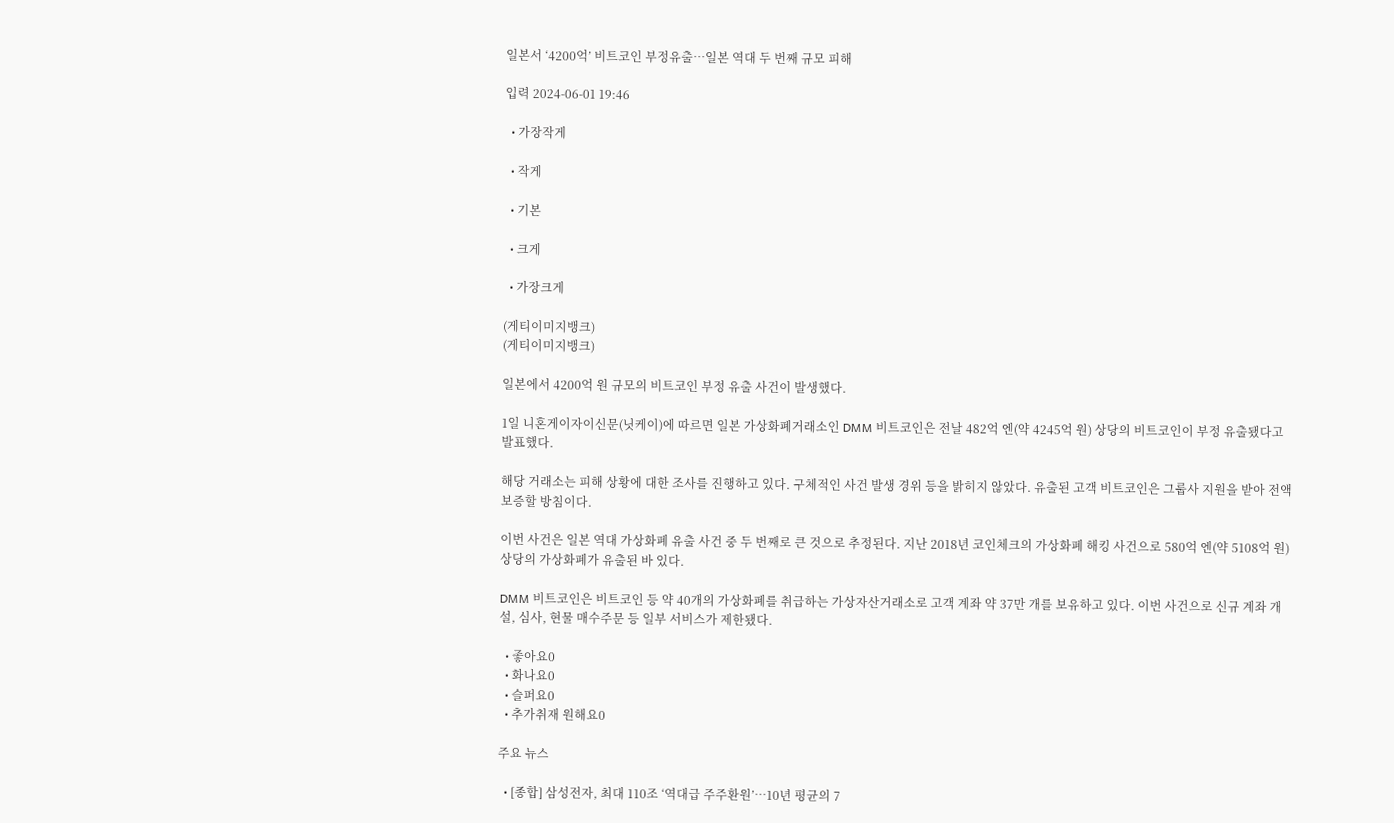일본서 ‘4200억’ 비트코인 부정유출…일본 역대 두 번째 규모 피해

입력 2024-06-01 19:46

  • 가장작게

  • 작게

  • 기본

  • 크게

  • 가장크게

(게티이미지뱅크)
(게티이미지뱅크)

일본에서 4200억 원 규모의 비트코인 부정 유출 사건이 발생했다.

1일 니혼게이자이신문(닛케이)에 따르면 일본 가상화폐거래소인 DMM 비트코인은 전날 482억 엔(약 4245억 원) 상당의 비트코인이 부정 유출됐다고 발표했다.

해당 거래소는 피해 상황에 대한 조사를 진행하고 있다. 구체적인 사건 발생 경위 등을 밝히지 않았다. 유출된 고객 비트코인은 그룹사 지원을 받아 전액 보증할 방침이다.

이번 사건은 일본 역대 가상화폐 유출 사건 중 두 번째로 큰 것으로 추정된다. 지난 2018년 코인체크의 가상화폐 해킹 사건으로 580억 엔(약 5108억 원) 상당의 가상화폐가 유출된 바 있다.

DMM 비트코인은 비트코인 등 약 40개의 가상화폐를 취급하는 가상자산거래소로 고객 계좌 약 37만 개를 보유하고 있다. 이번 사건으로 신규 계좌 개설, 심사, 현물 매수주문 등 일부 서비스가 제한됐다.

  • 좋아요0
  • 화나요0
  • 슬퍼요0
  • 추가취재 원해요0

주요 뉴스

  • [종합] 삼성전자, 최대 110조 ‘역대급 주주환원’…10년 평균의 7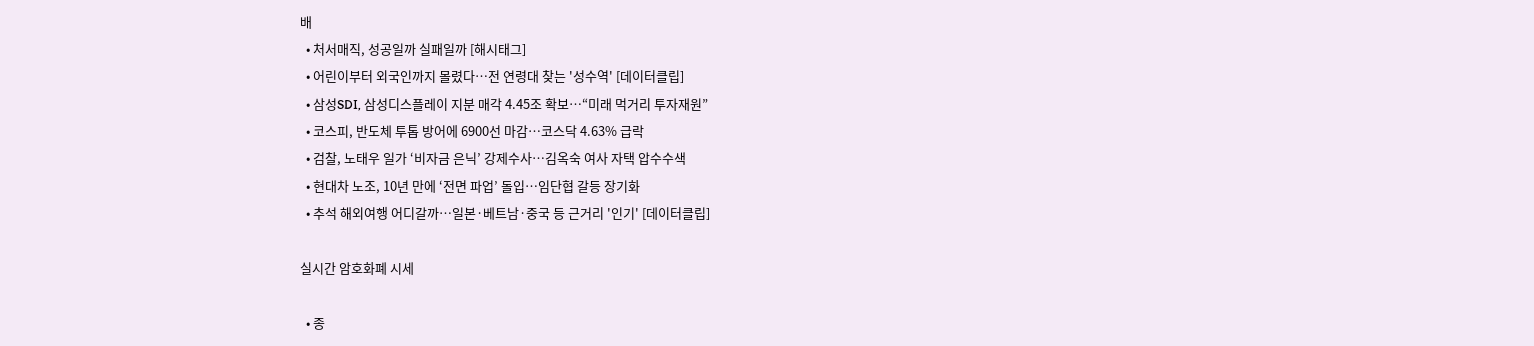배
  • 처서매직, 성공일까 실패일까 [해시태그]
  • 어린이부터 외국인까지 몰렸다…전 연령대 찾는 '성수역' [데이터클립]
  • 삼성SDI, 삼성디스플레이 지분 매각 4.45조 확보…“미래 먹거리 투자재원”
  • 코스피, 반도체 투톱 방어에 6900선 마감…코스닥 4.63% 급락
  • 검찰, 노태우 일가 ‘비자금 은닉’ 강제수사…김옥숙 여사 자택 압수수색
  • 현대차 노조, 10년 만에 ‘전면 파업’ 돌입…임단협 갈등 장기화
  • 추석 해외여행 어디갈까…일본·베트남·중국 등 근거리 '인기' [데이터클립]

실시간 암호화폐 시세

  • 종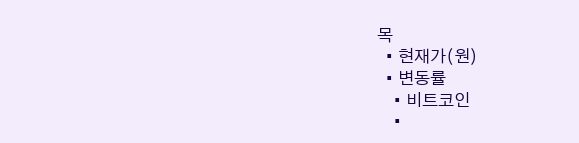목
  • 현재가(원)
  • 변동률
    • 비트코인
    •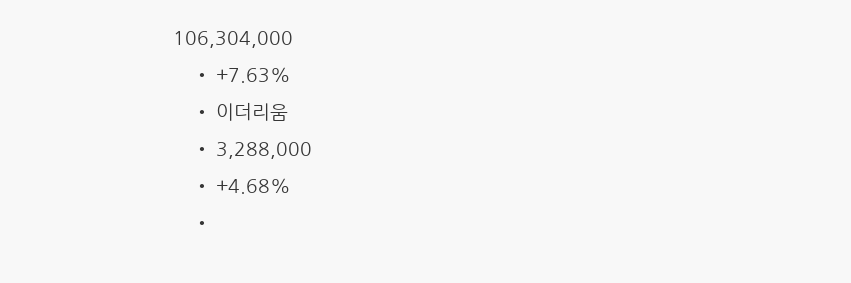106,304,000
    • +7.63%
    • 이더리움
    • 3,288,000
    • +4.68%
    •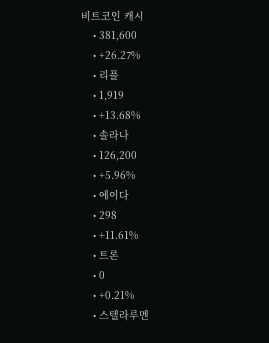비트코인 캐시
    • 381,600
    • +26.27%
    • 리플
    • 1,919
    • +13.68%
    • 솔라나
    • 126,200
    • +5.96%
    • 에이다
    • 298
    • +11.61%
    • 트론
    • 0
    • +0.21%
    • 스텔라루멘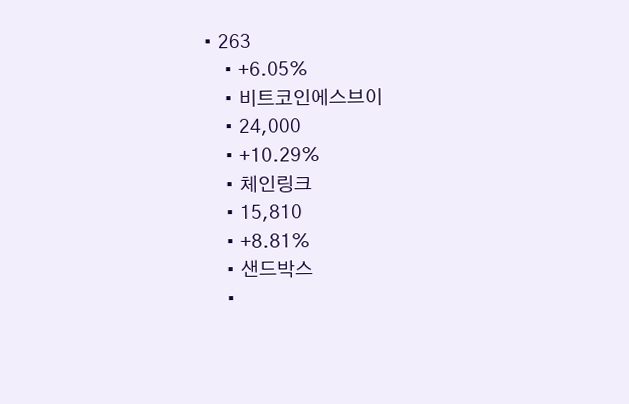• 263
    • +6.05%
    • 비트코인에스브이
    • 24,000
    • +10.29%
    • 체인링크
    • 15,810
    • +8.81%
    • 샌드박스
    •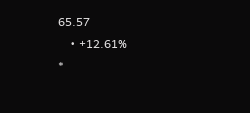65.57
    • +12.61%
*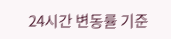24시간 변동률 기준